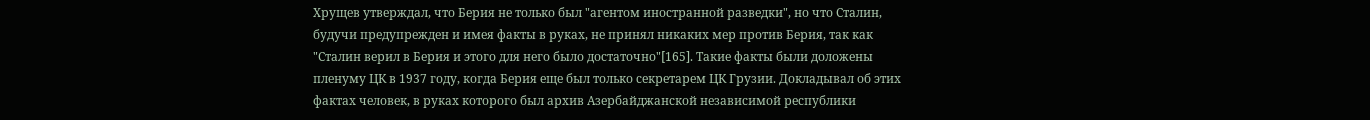Хрущев утверждал, что Берия не только был "агентом иностранной разведки", но что Сталин, будучи предупрежден и имея факты в руках, не принял никаких мер против Берия, так как "Сталин верил в Берия и этого для него было достаточно"[165]. Такие факты были доложены пленуму ЦК в 1937 году, когда Берия еще был только секретарем ЦК Грузии. Докладывал об этих фактах человек, в руках которого был архив Азербайджанской независимой республики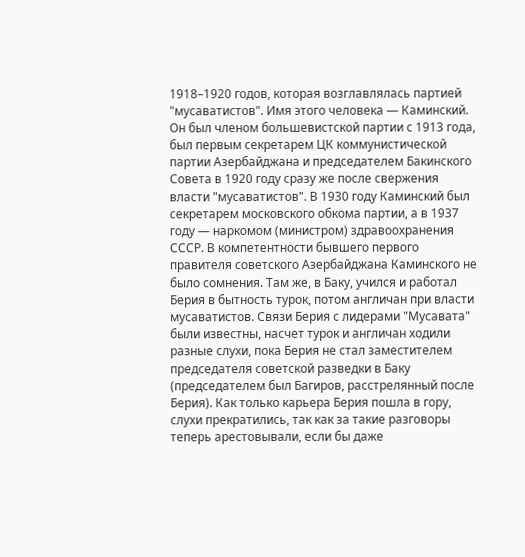1918–1920 годов, которая возглавлялась партией "мусаватистов". Имя этого человека — Каминский. Он был членом большевистской партии с 1913 года, был первым секретарем ЦК коммунистической партии Азербайджана и председателем Бакинского Совета в 1920 году сразу же после свержения власти "мусаватистов". В 1930 году Каминский был секретарем московского обкома партии, а в 1937 году — наркомом (министром) здравоохранения СССР. В компетентности бывшего первого правителя советского Азербайджана Каминского не было сомнения. Там же, в Баку, учился и работал Берия в бытность турок, потом англичан при власти мусаватистов. Связи Берия с лидерами "Мусавата" были известны, насчет турок и англичан ходили разные слухи, пока Берия не стал заместителем председателя советской разведки в Баку (председателем был Багиров, расстрелянный после Берия). Как только карьера Берия пошла в гору, слухи прекратились, так как за такие разговоры теперь арестовывали, если бы даже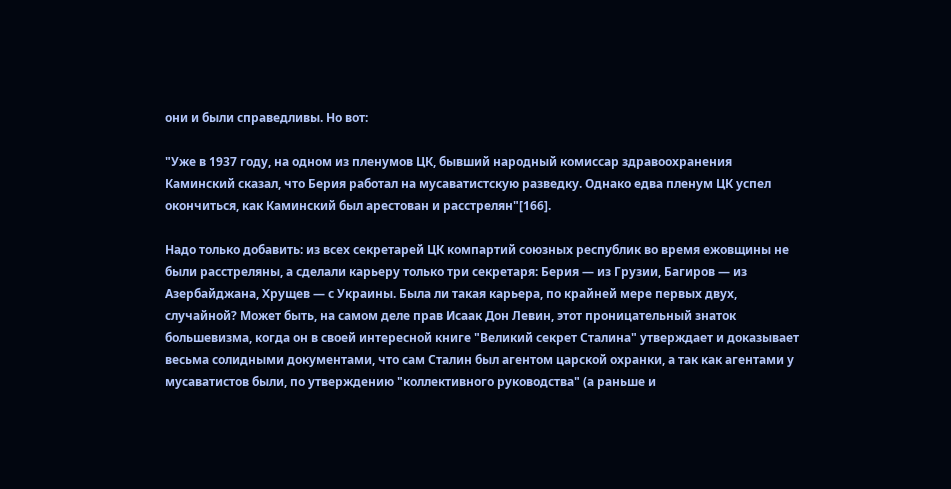они и были справедливы. Но вот:

"Уже в 1937 году, на одном из пленумов ЦК, бывший народный комиссар здравоохранения Каминский сказал, что Берия работал на мусаватистскую разведку. Однако едва пленум ЦК успел окончиться, как Каминский был арестован и расстрелян"[166].

Надо только добавить: из всех секретарей ЦК компартий союзных республик во время ежовщины не были расстреляны, а сделали карьеру только три секретаря: Берия — из Грузии, Багиров — из Азербайджана, Хрущев — с Украины. Была ли такая карьера, по крайней мере первых двух, случайной? Может быть, на самом деле прав Исаак Дон Левин, этот проницательный знаток большевизма, когда он в своей интересной книге "Великий секрет Сталина" утверждает и доказывает весьма солидными документами, что сам Сталин был агентом царской охранки, а так как агентами у мусаватистов были, по утверждению "коллективного руководства" (а раньше и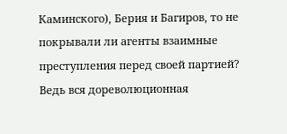Каминского), Берия и Багиров, то не покрывали ли агенты взаимные преступления перед своей партией? Ведь вся дореволюционная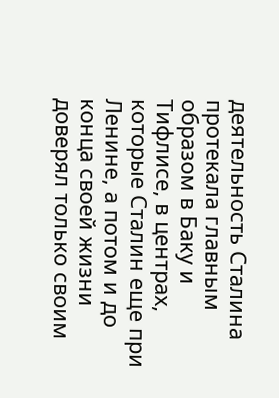деятельность Сталина протекала главным образом в Баку и Тифлисе, в центрах, которые Сталин еще при Ленине, а потом и до конца своей жизни доверял только своим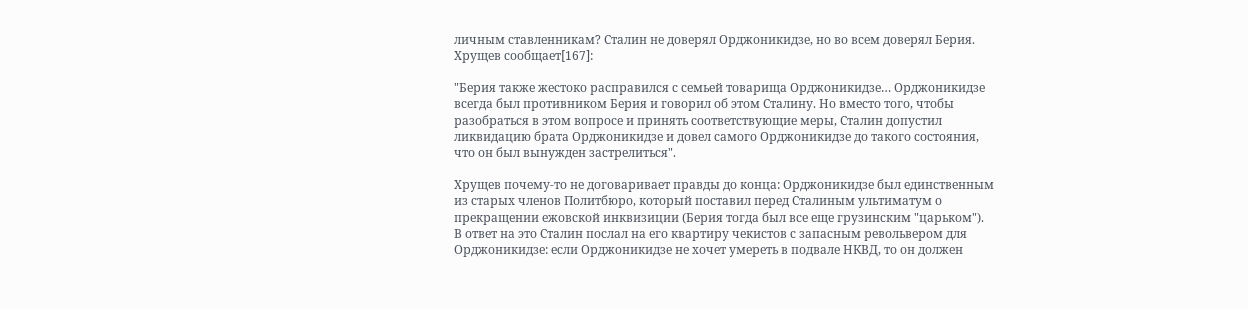личным ставленникам? Сталин не доверял Орджоникидзе, но во всем доверял Берия. Хрущев сообщает[167]:

"Берия также жестоко расправился с семьей товарища Орджоникидзе… Орджоникидзе всегда был противником Берия и говорил об этом Сталину. Но вместо того, чтобы разобраться в этом вопросе и принять соответствующие меры, Сталин допустил ликвидацию брата Орджоникидзе и довел самого Орджоникидзе до такого состояния, что он был вынужден застрелиться".

Хрущев почему-то не договаривает правды до конца: Орджоникидзе был единственным из старых членов Политбюро, который поставил перед Сталиным ультиматум о прекращении ежовской инквизиции (Берия тогда был все еще грузинским "царьком"). В ответ на это Сталин послал на его квартиру чекистов с запасным револьвером для Орджоникидзе: если Орджоникидзе не хочет умереть в подвале НКВД, то он должен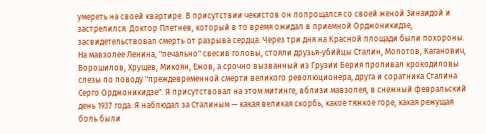умереть на своей квартире. В присутствии чекистов он попрощался со своей женой Зинаидой и застрелился. Доктор Плетнев, который в то время ожидал в приемной Орджоникидзе, засвидетельствовал смерть от разрыва сердца. Через три дня на Красной площади были похороны. На мавзолее Ленина, "печально" свесив головы, стояли друзья-убийцы Сталин, Молотов, Каганович, Ворошилов, Хрущев, Микоян, Ежов, а срочно вызванный из Грузии Берия проливал крокодиловы слезы по поводу "преждевременной смерти великого революционера, друга и соратника Сталина Серго Орджоникидзе". Я присутствовал на этом митинге, вблизи мавзолея, в снежный февральский день 1937 года. Я наблюдал за Сталиным — какая великая скорбь, какое тяжкое горе, какая режущая боль были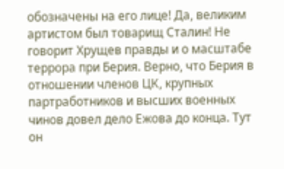обозначены на его лице! Да, великим артистом был товарищ Сталин! Не говорит Хрущев правды и о масштабе террора при Берия. Верно, что Берия в отношении членов ЦК, крупных партработников и высших военных чинов довел дело Ежова до конца. Тут он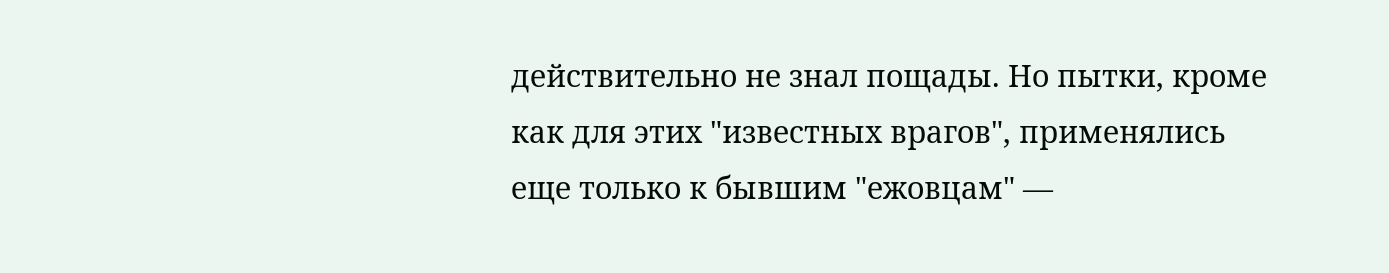действительно не знал пощады. Но пытки, кроме как для этих "известных врагов", применялись еще только к бывшим "ежовцам" —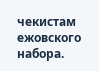чекистам ежовского набора.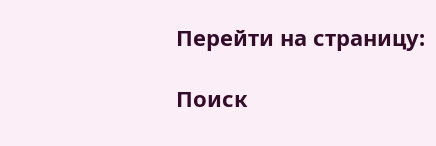Перейти на страницу:

Поиск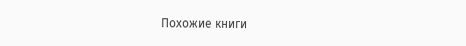Похожие книги